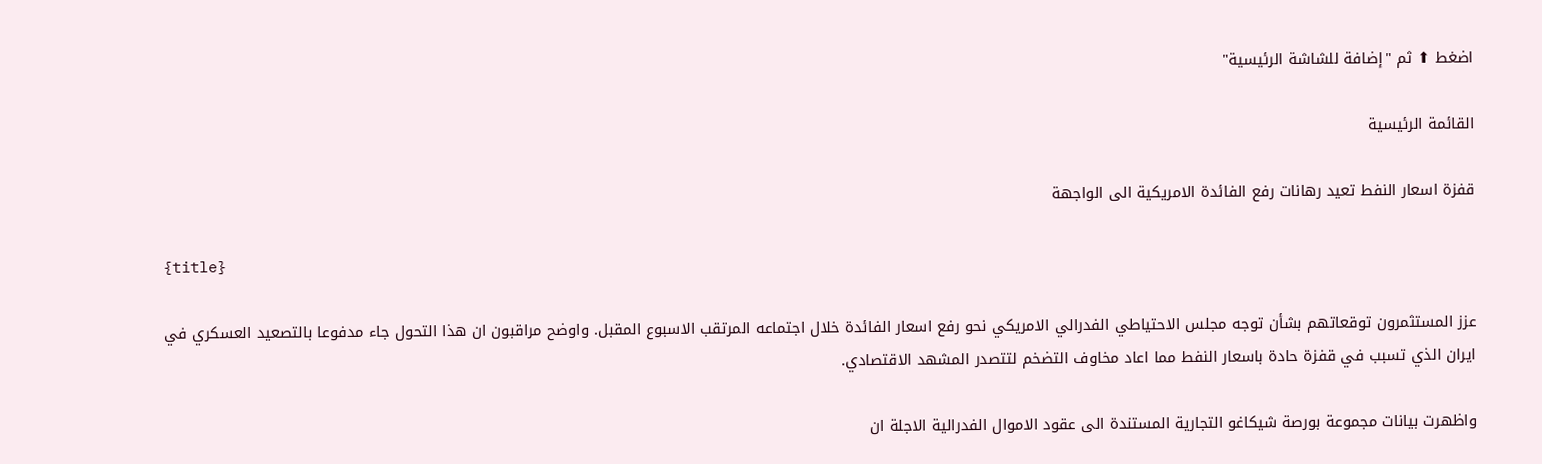اضغط ⬆ ثم "إضافة للشاشة الرئيسية"

القائمة الرئيسية

قفزة اسعار النفط تعيد رهانات رفع الفائدة الامريكية الى الواجهة

{title}

عزز المستثمرون توقعاتهم بشأن توجه مجلس الاحتياطي الفدرالي الامريكي نحو رفع اسعار الفائدة خلال اجتماعه المرتقب الاسبوع المقبل. واوضح مراقبون ان هذا التحول جاء مدفوعا بالتصعيد العسكري في ايران الذي تسبب في قفزة حادة باسعار النفط مما اعاد مخاوف التضخم لتتصدر المشهد الاقتصادي.

واظهرت بيانات مجموعة بورصة شيكاغو التجارية المستندة الى عقود الاموال الفدرالية الاجلة ان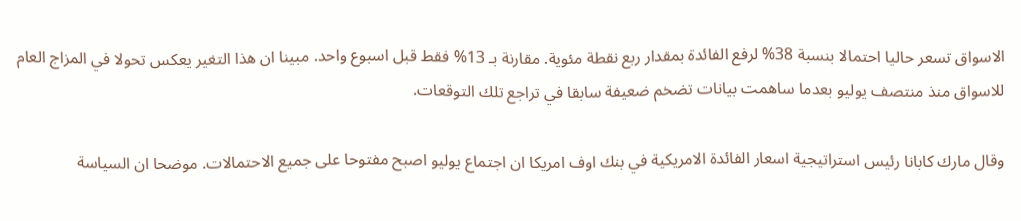الاسواق تسعر حاليا احتمالا بنسبة 38% لرفع الفائدة بمقدار ربع نقطة مئوية. مقارنة بـ 13% فقط قبل اسبوع واحد. مبينا ان هذا التغير يعكس تحولا في المزاج العام للاسواق منذ منتصف يوليو بعدما ساهمت بيانات تضخم ضعيفة سابقا في تراجع تلك التوقعات.

وقال مارك كابانا رئيس استراتيجية اسعار الفائدة الامريكية في بنك اوف امريكا ان اجتماع يوليو اصبح مفتوحا على جميع الاحتمالات. موضحا ان السياسة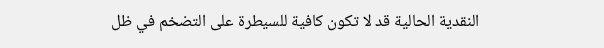النقدية الحالية قد لا تكون كافية للسيطرة على التضخم في ظل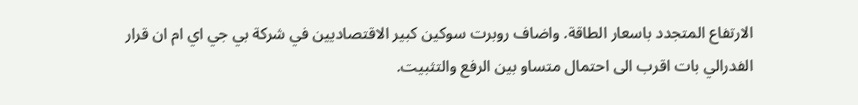الارتفاع المتجدد باسعار الطاقة. واضاف روبرت سوكين كبير الاقتصاديين في شركة بي جي اي ام ان قرار الفدرالي بات اقرب الى احتمال متساو بين الرفع والتثبيت.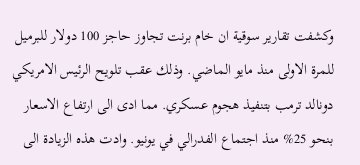وكشفت تقارير سوقية ان خام برنت تجاوز حاجز 100 دولار للبرميل للمرة الاولى منذ مايو الماضي. وذلك عقب تلويح الرئيس الامريكي دونالد ترمب بتنفيذ هجوم عسكري. مما ادى الى ارتفاع الاسعار بنحو 25% منذ اجتماع الفدرالي في يونيو. وادت هذه الزيادة الى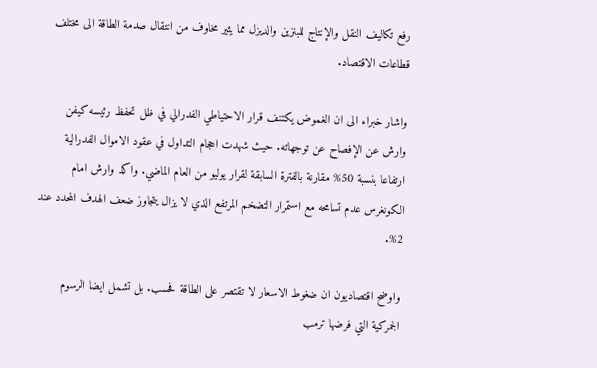رفع تكاليف النقل والإنتاج للبنزين والديزل مما يثير مخاوف من انتقال صدمة الطاقة الى مختلف قطاعات الاقتصاد.

واشار خبراء الى ان الغموض يكتنف قرار الاحتياطي الفدرالي في ظل تحفظ رئيسه كيفن وارش عن الإفصاح عن توجهاته. حيث شهدت احجام التداول في عقود الاموال الفدرالية ارتفاعا بنسبة 50% مقارنة بالفترة السابقة لقرار يوليو من العام الماضي. واكد وارش امام الكونغرس عدم تسامحه مع استمرار التضخم المرتفع الذي لا يزال يتجاوز ضعف الهدف المحدد عند 2%.

واوضح اقتصاديون ان ضغوط الاسعار لا تقتصر على الطاقة فحسب. بل تشمل ايضا الرسوم الجمركية التي فرضها ترمب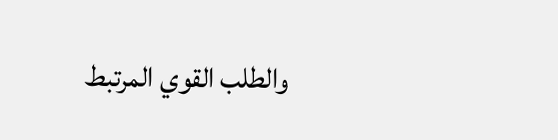والطلب القوي المرتبط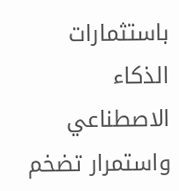باستثمارات الذكاء الاصطناعي واستمرار تضخم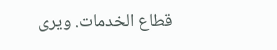قطاع الخدمات. ويرى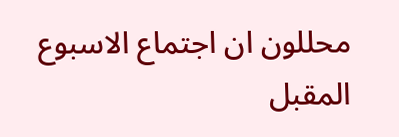محللون ان اجتماع الاسبوع المقبل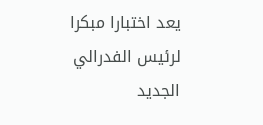يعد اختبارا مبكرا لرئيس الفدرالي الجديد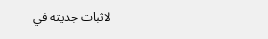لاثبات جديته في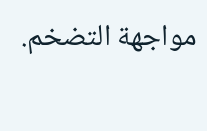مواجهة التضخم.